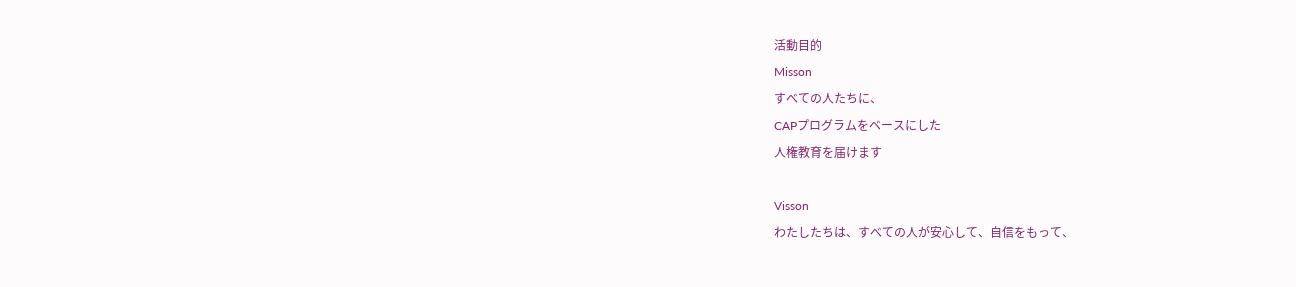活動目的
Misson
すべての人たちに、
CAPプログラムをベースにした
人権教育を届けます

Visson
わたしたちは、すべての人が安心して、自信をもって、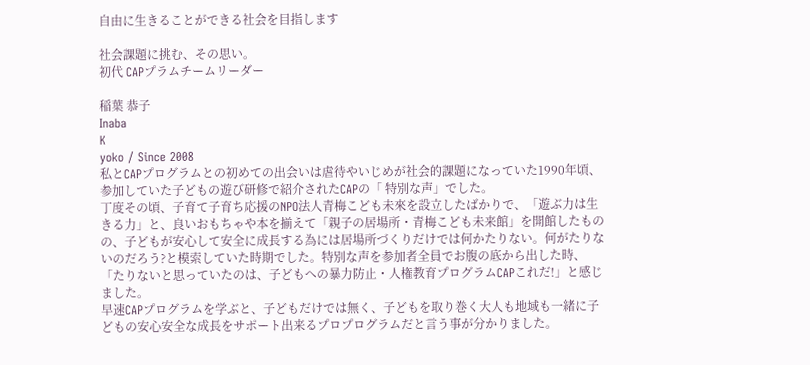自由に生きることができる社会を目指します

社会課題に挑む、その思い。
初代 CAPプラムチームリーダー

稲葉 恭子
Inaba
K
yoko / Since 2008
私とCAPプログラムとの初めての出会いは虐待やいじめが社会的課題になっていた1990年頃、参加していた子どもの遊び研修で紹介されたCAPの「 特別な声」でした。
丁度その頃、子育て子育ち応援のNPO法人青梅こども未來を設立したばかりで、「遊ぶ力は生きる力」と、良いおもちゃや本を揃えて「親子の居場所・青梅こども未来館」を開館したものの、子どもが安心して安全に成長する為には居場所づくりだけでは何かたりない。何がたりないのだろう?と模索していた時期でした。特別な声を参加者全員でお腹の底から出した時、「たりないと思っていたのは、子どもへの暴力防止・人権教育プログラムCAPこれだ!」と感じました。
早速CAPプログラムを学ぶと、子どもだけでは無く、子どもを取り巻く大人も地域も一緒に子どもの安心安全な成長をサポート出来るプロプログラムだと言う事が分かりました。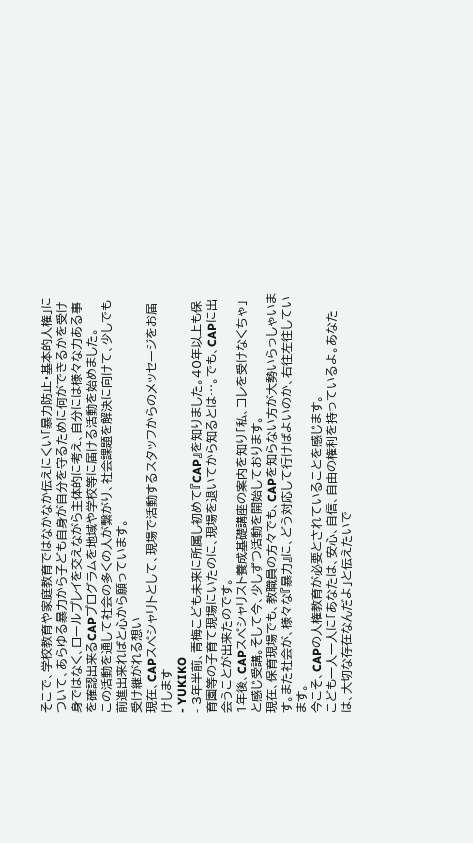そこで、学校教育や家庭教育ではなかなか伝えにくい「暴力防止・基本的人権」について、あらゆる暴力から子ども自身が自分を守るために何ができるかを受け身ではなく、ロールプレイを交えながら主体的に考え、自分には様々な力ある事を確認出来るCAPプログラムを地域や学校等に届ける活動を始めました。
この活動を通して社会の多くの人が繋がり、社会課題を解決に向けて、少しでも前進出来ればと心から願っています。
受け継がれる想い
現在、CAPスペシャリトとして、現場で活動するスタッフからのメッセージをお届けします
- YUKIKO
- 3年半前、青梅こども未来に所属し初めて『CAP』を知りました。40年以上も保育園等の子育て現場にいたのに、現場を退いてから知るとは…。でも、CAPに出会うことが出来たのです。
1年後、CAPスペシャリスト養成基礎講座の案内を知り「私、コレを受けなくちゃ」と感じ受講。そして今、少しずつ活動を開始しております。
現在、保育現場でも、教職員の方々でも、CAPを知らない方が大勢いらっしゃいます。また社会が、様々な『暴力』に、どう対応して行けばよいのか、右往左往しています。
今こそ、CAPの人権教育が必要とされていることを感じます。
こども一人一人に「あなたは、安心、自信、自由の権利を持っているよ。あなたは、大切な存在なんだよ」と伝えたいで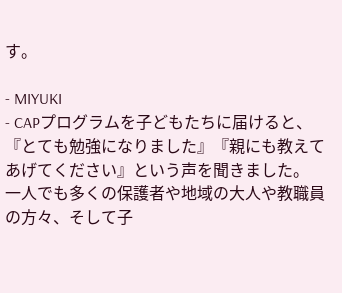す。

- MIYUKI
- CAPプログラムを子どもたちに届けると、『とても勉強になりました』『親にも教えてあげてください』という声を聞きました。
一人でも多くの保護者や地域の大人や教職員の方々、そして子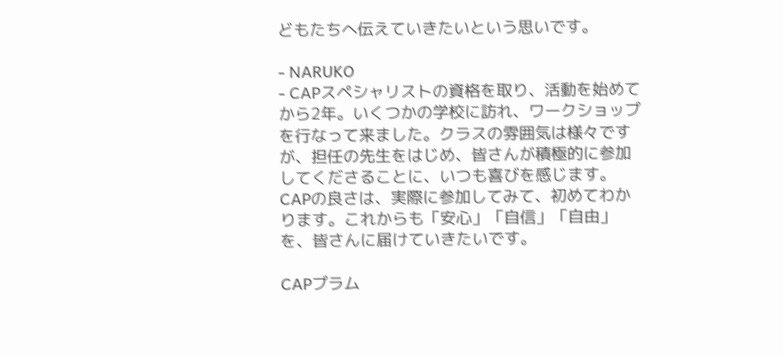どもたちへ伝えていきたいという思いです。

- NARUKO
- CAPスペシャリストの資格を取り、活動を始めてから2年。いくつかの学校に訪れ、ワークショップを行なって来ました。クラスの雰囲気は様々ですが、担任の先生をはじめ、皆さんが積極的に参加してくださることに、いつも喜びを感じます。CAPの良さは、実際に参加してみて、初めてわかります。これからも「安心」「自信」「自由」を、皆さんに届けていきたいです。

CAPプラム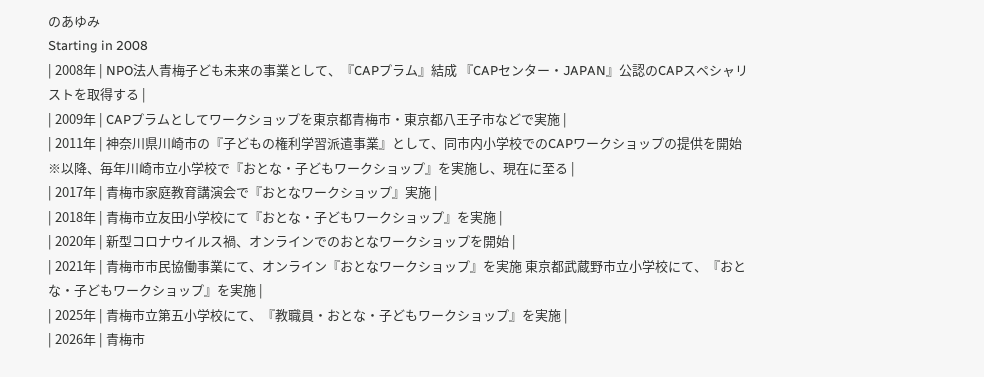のあゆみ
Starting in 2008
| 2008年 | NPO法人青梅子ども未来の事業として、『CAPプラム』結成 『CAPセンター・JAPAN』公認のCAPスペシャリストを取得する |
| 2009年 | CAPプラムとしてワークショップを東京都青梅市・東京都八王子市などで実施 |
| 2011年 | 神奈川県川崎市の『子どもの権利学習派遣事業』として、同市内小学校でのCAPワークショップの提供を開始 ※以降、毎年川崎市立小学校で『おとな・子どもワークショップ』を実施し、現在に至る |
| 2017年 | 青梅市家庭教育講演会で『おとなワークショップ』実施 |
| 2018年 | 青梅市立友田小学校にて『おとな・子どもワークショップ』を実施 |
| 2020年 | 新型コロナウイルス禍、オンラインでのおとなワークショップを開始 |
| 2021年 | 青梅市市民協働事業にて、オンライン『おとなワークショップ』を実施 東京都武蔵野市立小学校にて、『おとな・子どもワークショップ』を実施 |
| 2025年 | 青梅市立第五小学校にて、『教職員・おとな・子どもワークショップ』を実施 |
| 2026年 | 青梅市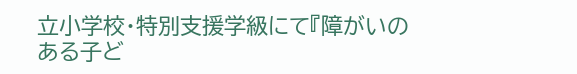立小学校・特別支援学級にて『障がいのある子ど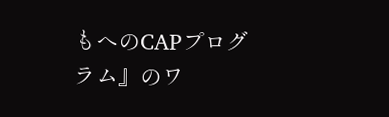もへのCAPプログラム』のワ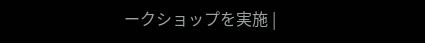ークショップを実施 |